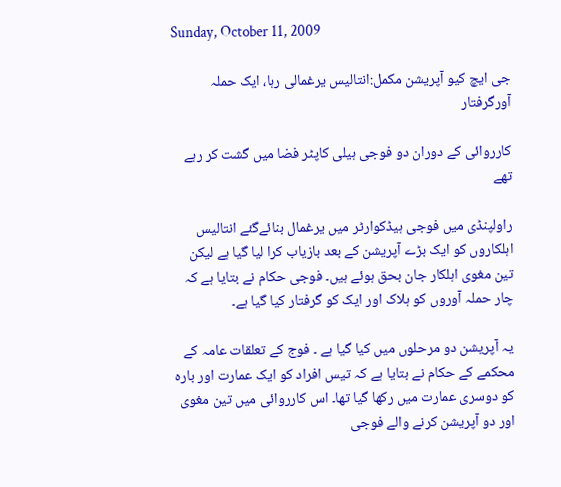Sunday, October 11, 2009

جی ایچ کیو آپریشن مکمل:انتالیس یرغمالی رہا، ایک حملہ آورگرفتار

کارروائی کے دوران دو فوجی ہیلی کاپٹر فضا میں گشت کر رہے تھے

راولپنڈی میں فوجی ہیڈکوارٹر میں یرغمال بنائےگئے انتالیس اہلکاروں کو ایک بڑے آپریشن کے بعد بازیاب کرا لیا گیا ہے لیکن تین مغوی اہلکار جان بحق ہوئے ہیں۔ فوجی حکام نے بتایا ہے کہ چار حملہ آوروں کو ہلاک اور ایک کو گرفتار کیا گیا ہے۔

یہ آپریشن دو مرحلوں میں کیا گیا ہے ۔ فوج کے تعلقات عامہ کے محکمے کے حکام نے بتایا ہے کہ تیس افراد کو ایک عمارت اور بارہ کو دوسری عمارت میں رکھا گیا تھا۔ اس کارروائی میں تین مغوی اور دو آپریشن کرنے والے فوجی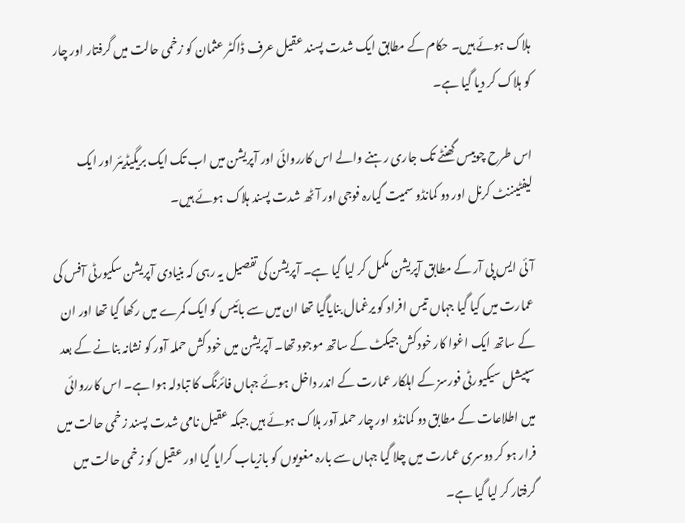ہلاک ہوئے ہیں۔ حکام کے مطابق ایک شدت پسند عقیل عرف ڈاکٹر عثمان کو زخمی حالت میں گرفتار اور چار کو ہلاک کر دیا گیا ہے۔

اس طرح چوبیس گھنٹے تک جاری رہنے والے اس کارروائی اور آپریشن میں اب تک ایک بریگیڈیئر اور ایک لیفٹیننٹ کرنل اور دو کمانڈو سمیت گیارہ فوجی اور آٹھ شدت پسند ہلاک ہوئے ہیں۔

آئی ایس پی آر کے مطابق آپریشن مکمل کر لیا گیا ہے۔ آپریشن کی تفصیل یہ رہی کہ بنیادی آپریشن سکیورٹی آفس کی عمارت میں کیا گیا جہاں تیس افراد کو یرغمال بنایاگیا تھا ان میں سے بائیس کو ایک کمرے میں رکھا گیا تھا اور ان کے ساتھ ایک اغوا کار خودکش جیکٹ کے ساتھ موجود تھا۔ آپریشن میں خود کش حملہ آور کو نشانہ بنانے کے بعد سپیشل سیکیورٹی فورسز کے اہلکار عمارت کے اندر داخل ہوئے جہاں فائرنگ کا تبادلہ ہوا ہے۔ اس کارروائی میں اطلاعات کے مطابق دو کمانڈو اور چار حملہ آور ہلاک ہوئے ہیں جبکہ عقیل نامی شدت پسند زخمی حالت میں فرار ہو کر دوسری عمارت میں چلا گیا جہاں سے بارہ مغویوں کو بازیاب کرایا گیا اور عقیل کو زخمی حالت میں گرفتار کر لیا گیا ہے۔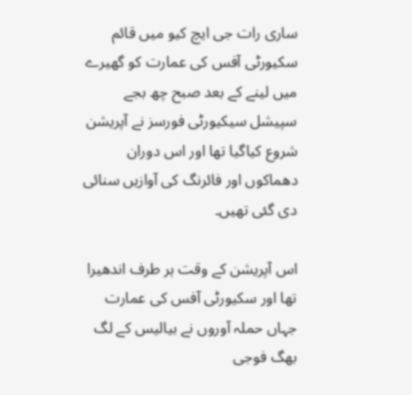ساری رات جی ایچ کیو میں قائم سکیورٹی آفس کی عمارت کو گھیرے میں لینے کے بعد صبح چھ بجے سپیشل سیکیورٹی فورسز نے آپریشن شروع کیاگیا تھا اور اس دوران دھماکوں اور فائرنگ کی آوازیں سنائی دی گئی تھیں۔

اس آپریشن کے وقت ہر طرف اندھیرا تھا اور سکیورٹی آفس کی عمارت جہاں حملہ آوروں نے بیالیس کے لگ بھگ فوجی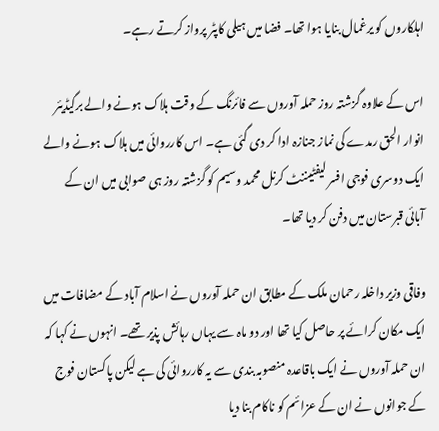اہلکاروں کو یرغمال بنایا ہوا تھا۔ فضا میں ہیلی کاپٹر پرواز کرتے رہے۔

اس کے علاوہ گزشتہ روز حملہ آوروں سے فائرنگ کے وقت ہلاک ہونے والے برگیڈیئر انوار الحق رمدے کی نماز جنازہ ادا کر دی گئی ہے۔ اس کارروائی میں ہلاک ہونے والے ایک دوسری فوجی افسر لیفٹیننٹ کرنل محمد وسیم کو گزشتہ روز ہی صوابی میں ان کے آبائی قبرستان میں دفن کر دیا تھا۔

وفاقی وزیر داخلہ رحمان ملک کے مطابق ان حملہ آوروں نے اسلام آباد کے مضافات میں ایک مکان کرائے پر حاصل کیا تھا اور دو ماہ سے یہاں رہائش پذیر تھے۔ انہوں نے کہا کہ ان حملہ آوروں نے ایک باقاعدہ منصوبہ بندی سے یہ کارروائی کی ہے لیکن پاکستان فوج کے جوانوں نے ان کے عزائم کو ناکام بنا دیا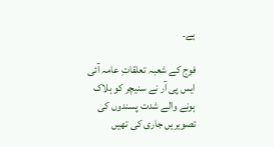ہے۔

فوج کے شعبہ تعلقاتِ عامہ آئی ایس پی آر نے سنیچر کو ہلاک ہونے والے شدت پسندوں کی تصویریں جاری کی تھیں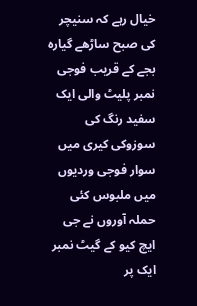خیال رہے کہ سنیچر کی صبح ساڑھے گیارہ بجے کے قریب فوجی نمبر پلیٹ والی ایک سفید رنگ کی سوزوکی کیری میں سوار فوجی وردیوں میں ملبوس کئی حملہ آوروں نے جی ایچ کیو کے گیٹ نمبر ایک پر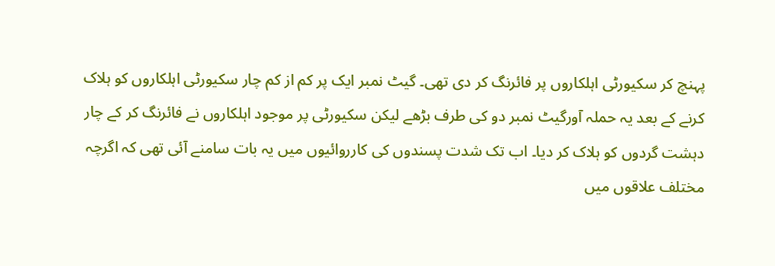پہنچ کر سکیورٹی اہلکاروں پر فائرنگ کر دی تھی۔ گیٹ نمبر ایک پر کم از کم چار سکیورٹی اہلکاروں کو ہلاک کرنے کے بعد یہ حملہ آورگیٹ نمبر دو کی طرف بڑھے لیکن سکیورٹی پر موجود اہلکاروں نے فائرنگ کر کے چار دہشت گردوں کو ہلاک کر دیا۔ اب تک شدت پسندوں کی کارروائیوں میں یہ بات سامنے آئی تھی کہ اگرچہ مختلف علاقوں میں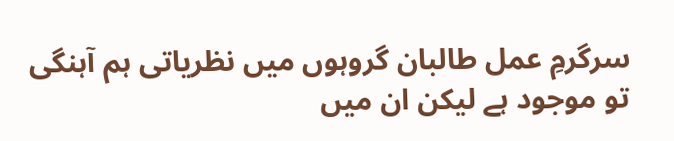سرگرمِ عمل طالبان گروہوں میں نظریاتی ہم آہنگی تو موجود ہے لیکن ان میں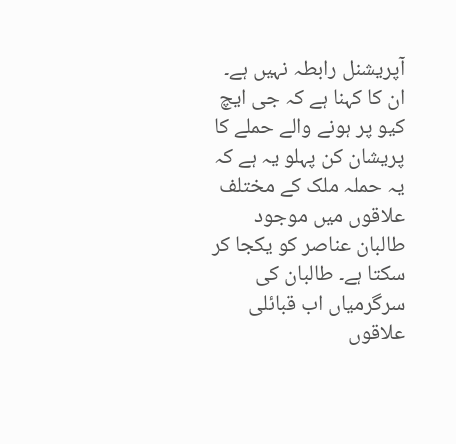آپریشنل رابطہ نہیں ہے۔ ان کا کہنا ہے کہ جی ایچ کیو پر ہونے والے حملے کا پریشان کن پہلو یہ ہے کہ یہ حملہ ملک کے مختلف علاقوں میں موجود طالبان عناصر کو یکجا کر سکتا ہے۔ طالبان کی سرگرمیاں اب قبائلی علاقوں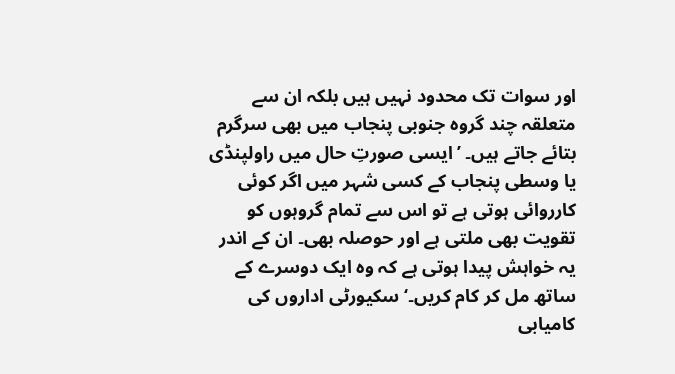اور سوات تک محدود نہیں ہیں بلکہ ان سے متعلقہ چند گروہ جنوبی پنجاب میں بھی سرگرم بتائے جاتے ہیں۔ ’ایسی صورتِ حال میں راولپنڈی یا وسطی پنجاب کے کسی شہر میں اگر کوئی کارروائی ہوتی ہے تو اس سے تمام گروہوں کو تقویت بھی ملتی ہے اور حوصلہ بھی۔ ان کے اندر یہ خواہش پیدا ہوتی ہے کہ وہ ایک دوسرے کے ساتھ مل کر کام کریں۔‘ سکیورٹی اداروں کی کامیابی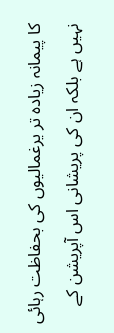کا پیمانہ زیادہ تر یرغمالیوں کی بحفاظت رہائی نہیں ہے بلکہ ان کی پریشانی اس آپریشن کے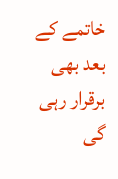خاتمے کے بعد بھی برقرار رہی گی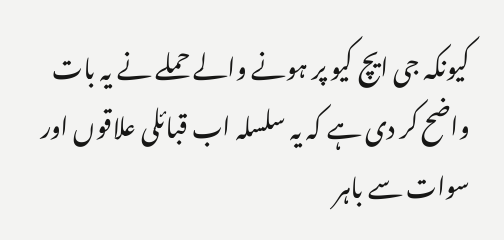کیونکہ جی ایچ کیو پر ہونے والے حملے نے یہ بات واضح کر دی ہے کہ یہ سلسلہ اب قبائلی علاقوں اور سوات سے باہر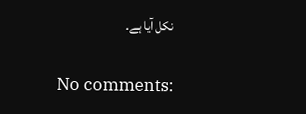نکل آیا ہے۔

No comments: